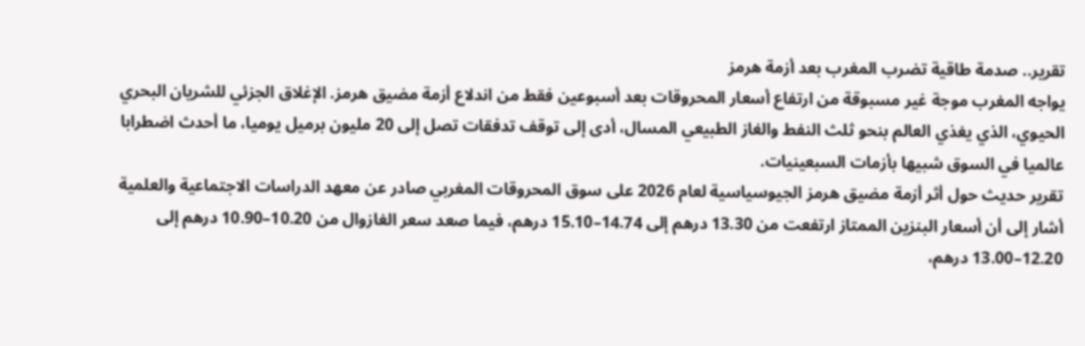تقرير.. صدمة طاقية تضرب المغرب بعد أزمة هرمز
يواجه المغرب موجة غير مسبوقة من ارتفاع أسعار المحروقات بعد أسبوعين فقط من اندلاع أزمة مضيق هرمز. الإغلاق الجزئي للشريان البحري الحيوي، الذي يغذي العالم بنحو ثلث النفط والغاز الطبيعي المسال، أدى إلى توقف تدفقات تصل إلى 20 مليون برميل يوميا، ما أحدث اضطرابا عالميا في السوق شبيها بأزمات السبعينيات.
تقرير حديث حول أثر أزمة مضيق هرمز الجيوسياسية لعام 2026 على سوق المحروقات المغربي صادر عن معهد الدراسات الاجتماعية والعلمية أشار إلى أن أسعار البنزين الممتاز ارتفعت من 13.30 درهم إلى 14.74–15.10 درهم، فيما صعد سعر الغازوال من 10.20–10.90 درهم إلى 12.20–13.00 درهم،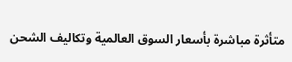متأثرة مباشرة بأسعار السوق العالمية وتكاليف الشحن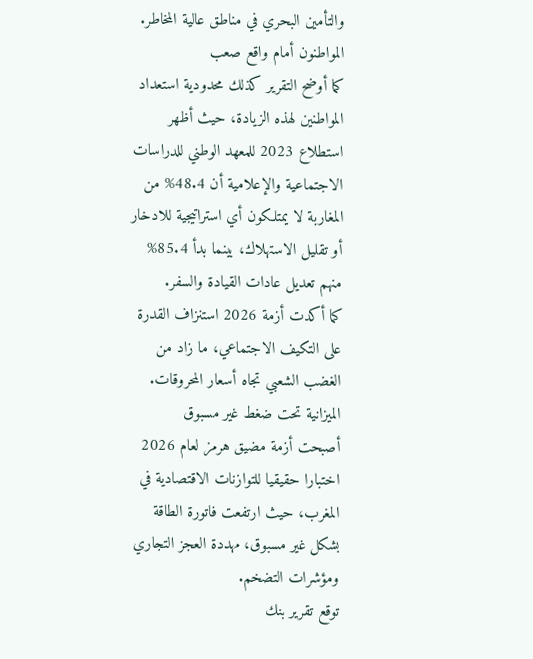والتأمين البحري في مناطق عالية المخاطر.
المواطنون أمام واقع صعب
كما أوضح التقرير كذلك محدودية استعداد المواطنين لهذه الزيادة، حيث أظهر استطلاع 2023 للمعهد الوطني للدراسات الاجتماعية والإعلامية أن 48.4% من المغاربة لا يمتلكون أي استراتيجية للادخار أو تقليل الاستهلاك، بينما بدأ 85.4% منهم تعديل عادات القيادة والسفر.
كما أكدت أزمة 2026 استنزاف القدرة على التكيف الاجتماعي، ما زاد من الغضب الشعبي تجاه أسعار المحروقات.
الميزانية تحت ضغط غير مسبوق
أصبحت أزمة مضيق هرمز لعام 2026 اختبارا حقيقيا للتوازنات الاقتصادية في المغرب، حيث ارتفعت فاتورة الطاقة بشكل غير مسبوق، مهددة العجز التجاري ومؤشرات التضخم.
توقع تقرير بنك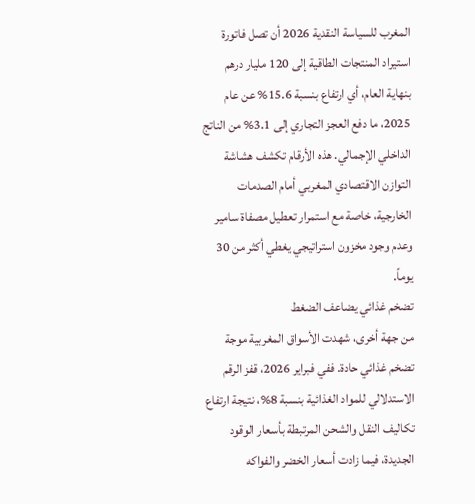المغرب للسياسة النقدية 2026 أن تصل فاتورة استيراد المنتجات الطاقية إلى 120 مليار درهم بنهاية العام، أي ارتفاع بنسبة 15.6% عن عام 2025، ما دفع العجز التجاري إلى 3.1% من الناتج الداخلي الإجمالي. هذه الأرقام تكشف هشاشة التوازن الاقتصادي المغربي أمام الصدمات الخارجية، خاصة مع استمرار تعطيل مصفاة سامير وعدم وجود مخزون استراتيجي يغطي أكثر من 30 يوماً.
تضخم غذائي يضاعف الضغط
من جهة أخرى، شهدت الأسواق المغربية موجة تضخم غذائي حادة. ففي فبراير 2026، قفز الرقم الاستدلالي للمواد الغذائية بنسبة 8%، نتيجة ارتفاع تكاليف النقل والشحن المرتبطة بأسعار الوقود الجديدة، فيما زادت أسعار الخضر والفواكه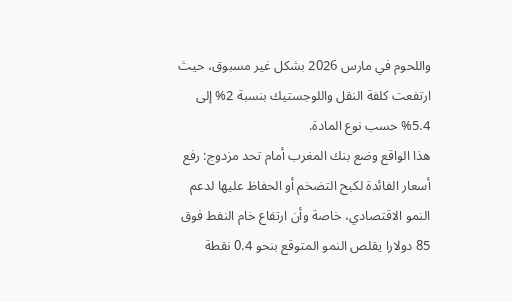واللحوم في مارس 2026 بشكل غير مسبوق، حيث ارتفعت كلفة النقل واللوجستيك بنسبة 2% إلى 5.4% حسب نوع المادة.
هذا الواقع وضع بنك المغرب أمام تحد مزدوج: رفع أسعار الفائدة لكبح التضخم أو الحفاظ عليها لدعم النمو الاقتصادي، خاصة وأن ارتفاع خام النفط فوق 85 دولارا يقلص النمو المتوقع بنحو 0.4 نقطة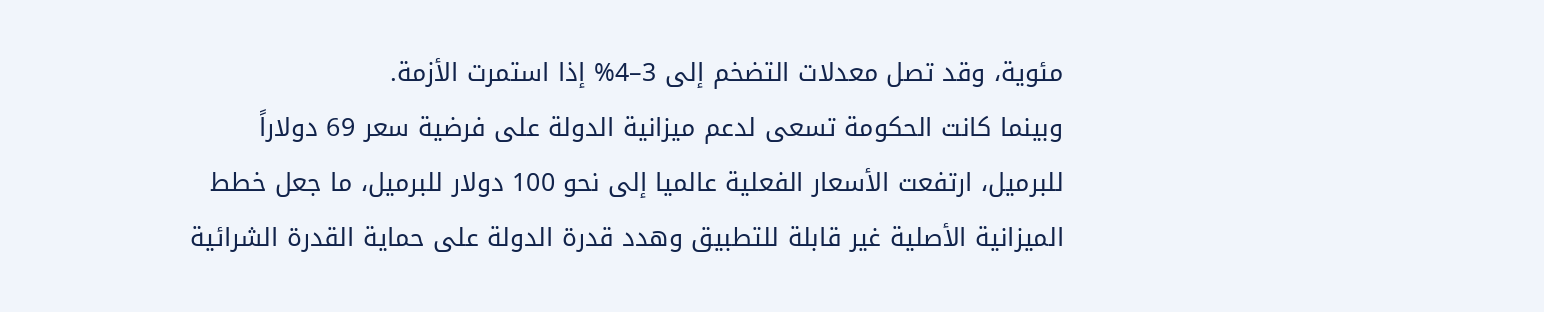مئوية، وقد تصل معدلات التضخم إلى 3–4% إذا استمرت الأزمة.
وبينما كانت الحكومة تسعى لدعم ميزانية الدولة على فرضية سعر 69 دولاراً للبرميل، ارتفعت الأسعار الفعلية عالميا إلى نحو 100 دولار للبرميل، ما جعل خطط الميزانية الأصلية غير قابلة للتطبيق وهدد قدرة الدولة على حماية القدرة الشرائية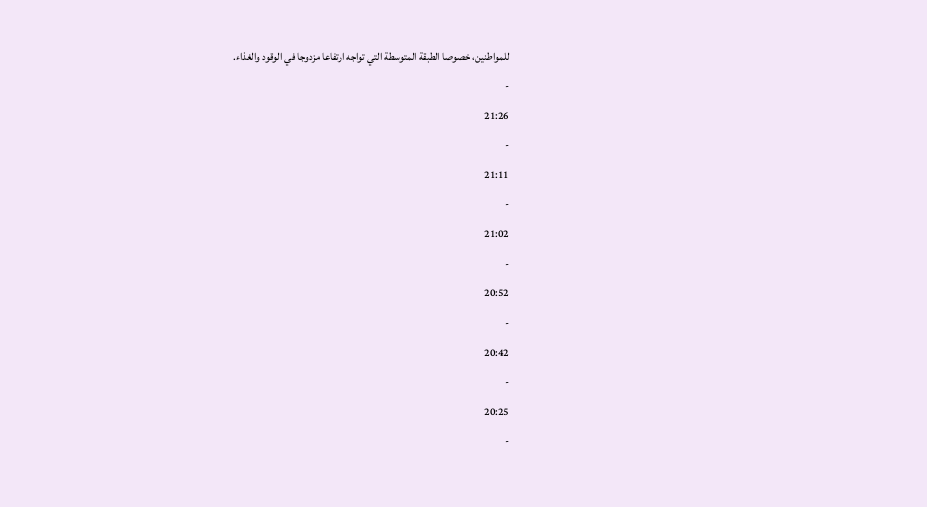للمواطنين، خصوصا الطبقة المتوسطة التي تواجه ارتفاعا مزدوجا في الوقود والغذاء.
-
21:26
-
21:11
-
21:02
-
20:52
-
20:42
-
20:25
-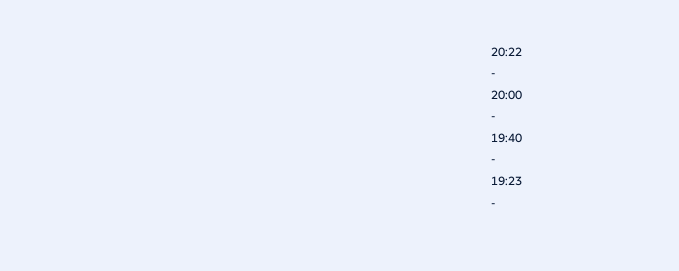20:22
-
20:00
-
19:40
-
19:23
-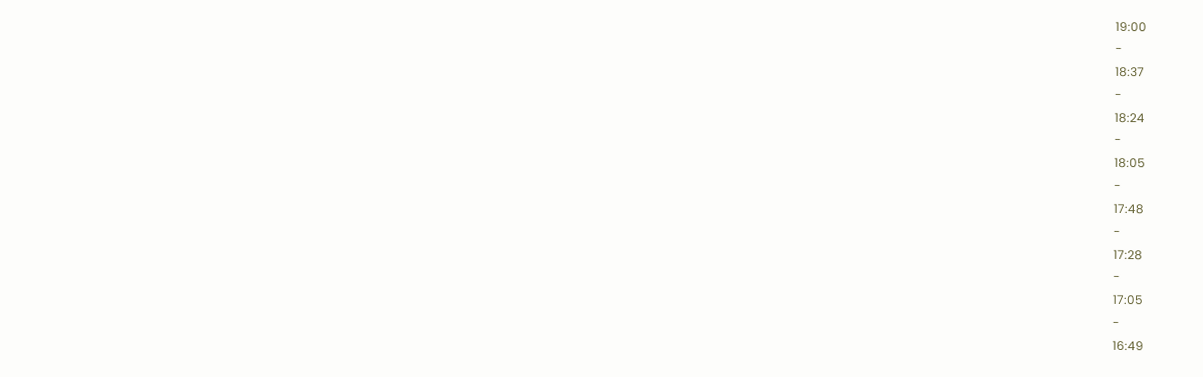19:00
-
18:37
-
18:24
-
18:05
-
17:48
-
17:28
-
17:05
-
16:49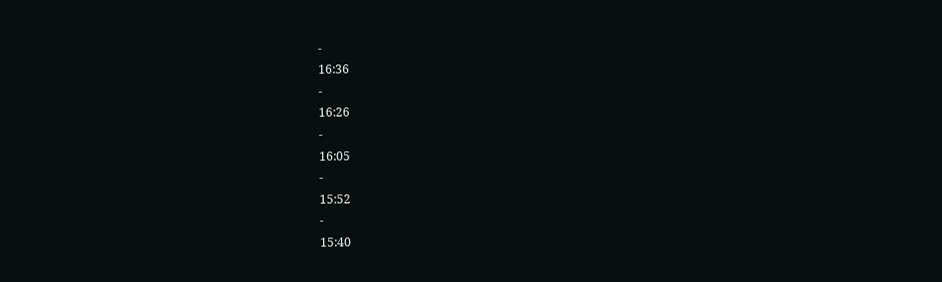-
16:36
-
16:26
-
16:05
-
15:52
-
15:40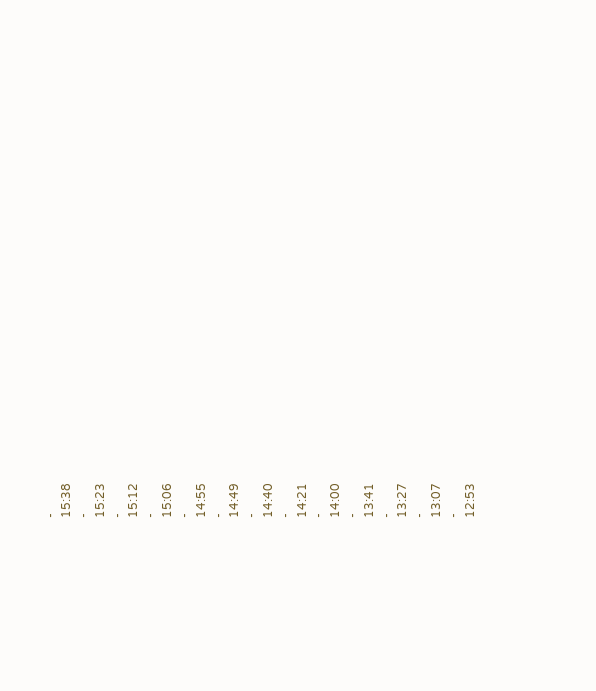-
15:38
-
15:23
-
15:12
-
15:06
-
14:55
-
14:49
-
14:40
-
14:21
-
14:00
-
13:41
-
13:27
-
13:07
-
12:53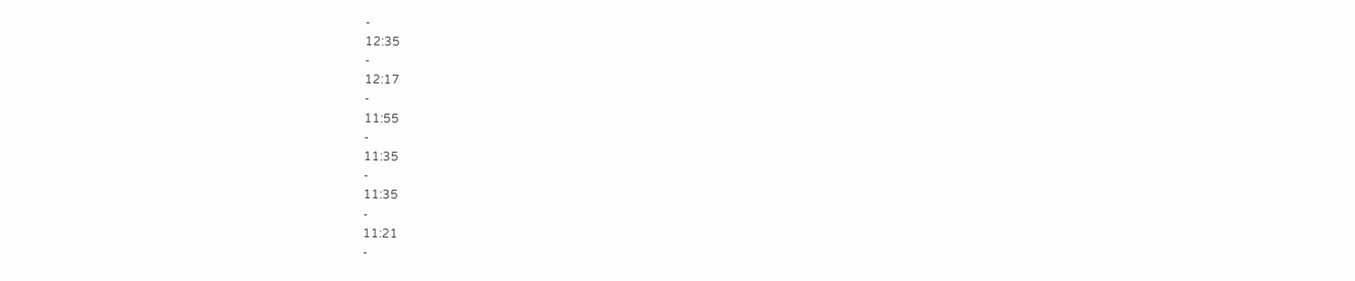-
12:35
-
12:17
-
11:55
-
11:35
-
11:35
-
11:21
-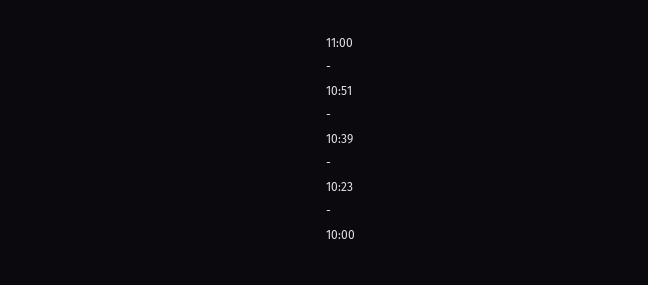11:00
-
10:51
-
10:39
-
10:23
-
10:00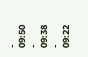-
09:50
-
09:38
-
09:22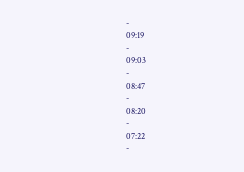-
09:19
-
09:03
-
08:47
-
08:20
-
07:22
-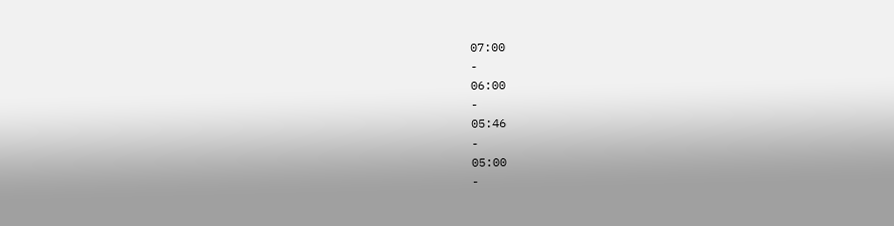07:00
-
06:00
-
05:46
-
05:00
-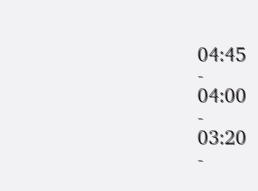04:45
-
04:00
-
03:20
-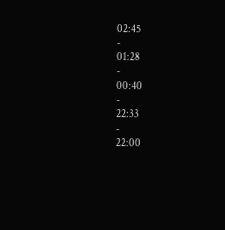02:45
-
01:28
-
00:40
-
22:33
-
22:00